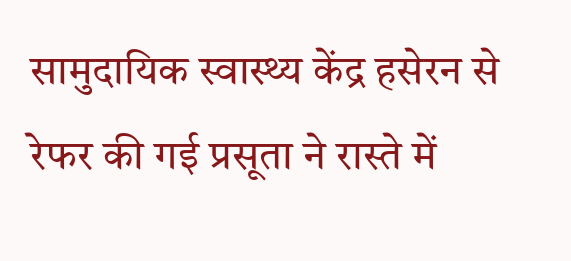सामुदायिक स्वास्थ्य केंद्र हसेरन से रेफर की गई प्रसूता ने रास्ते में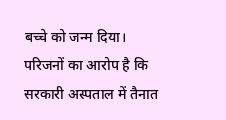बच्चे को जन्म दिया। परिजनों का आरोप है कि सरकारी अस्पताल में तैनात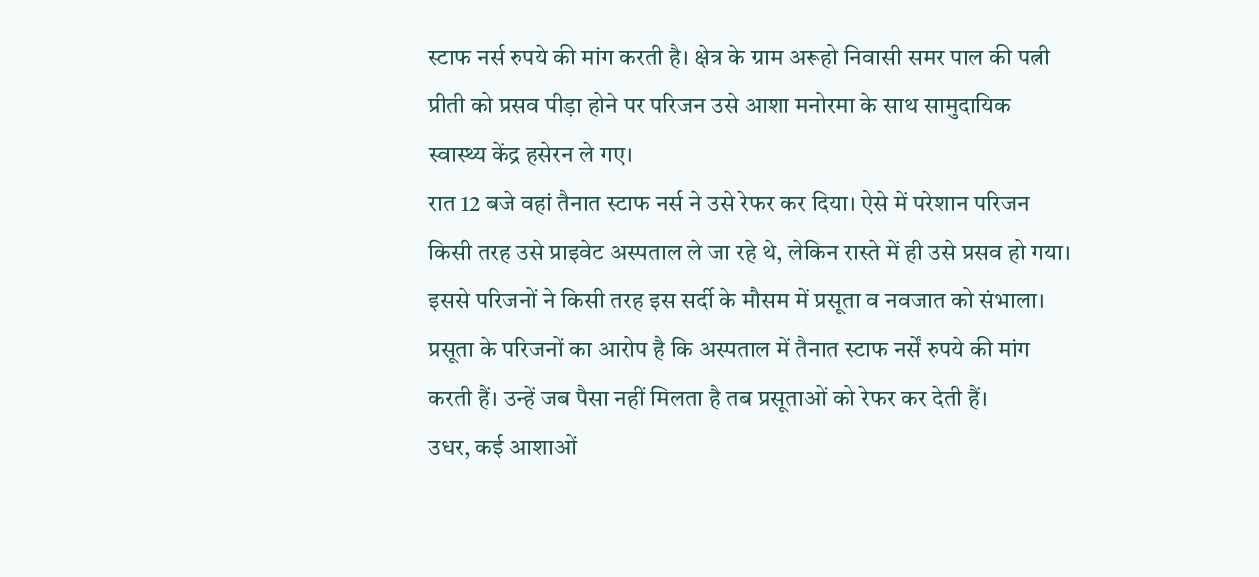स्टाफ नर्स रुपये की मांग करती है। क्षेत्र के ग्राम अरूहो निवासी समर पाल की पत्नी प्रीती को प्रसव पीड़ा होने पर परिजन उसे आशा मनोरमा के साथ सामुदायिक स्वास्थ्य केंद्र हसेरन ले गए।
रात 12 बजे वहां तैनात स्टाफ नर्स ने उसे रेफर कर दिया। ऐसे में परेशान परिजन किसी तरह उसे प्राइवेट अस्पताल ले जा रहे थे, लेकिन रास्ते में ही उसे प्रसव हो गया। इससे परिजनों ने किसी तरह इस सर्दी के मौसम में प्रसूता व नवजात को संभाला। प्रसूता के परिजनों का आरोप है कि अस्पताल में तैनात स्टाफ नर्सें रुपये की मांग करती हैं। उन्हें जब पैसा नहीं मिलता है तब प्रसूताओं को रेफर कर देती हैं।
उधर, कई आशाओं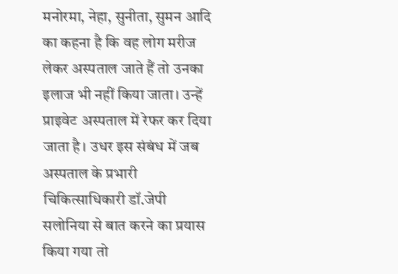मनोरमा, नेहा, सुनीता, सुमन आदि का कहना है कि वह लोग मरीज लेकर अस्पताल जाते हैं तो उनका इलाज भी नहीं किया जाता। उन्हें प्राइवेट अस्पताल में रेफर कर दिया जाता है। उधर इस संबंध में जब अस्पताल के प्रभारी चिकित्साधिकारी डॉ.जेपी सलोनिया से बात करने का प्रयास किया गया तो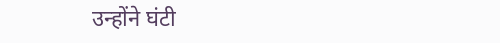उन्होंने घंटी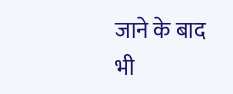जाने के बाद भी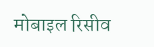मोबाइल रिसीव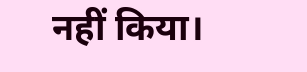नहीं किया।